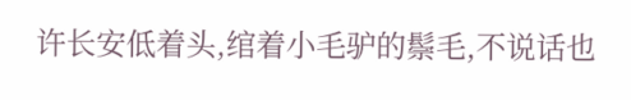许长安低着头,绾着小毛驴的鬃毛,不说话也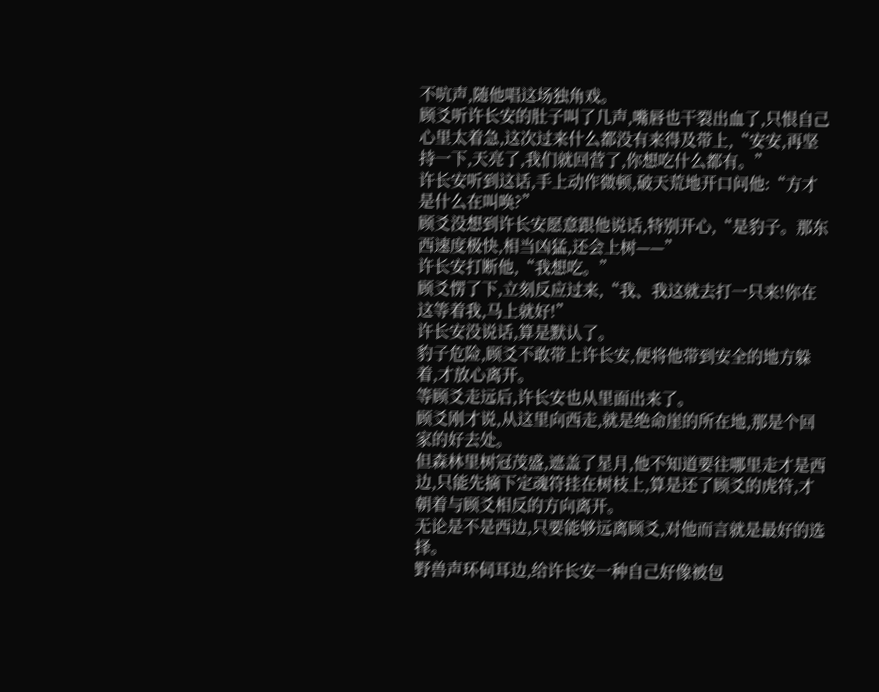不吭声,随他唱这场独角戏。
顾爻听许长安的肚子叫了几声,嘴唇也干裂出血了,只恨自己心里太着急,这次过来什么都没有来得及带上,“安安,再坚持一下,天亮了,我们就回营了,你想吃什么都有。”
许长安听到这话,手上动作微顿,破天荒地开口问他:“方才是什么在叫唤?”
顾爻没想到许长安愿意跟他说话,特别开心,“是豹子。那东西速度极快,相当凶猛,还会上树——”
许长安打断他,“我想吃。”
顾爻愣了下,立刻反应过来,“我、我这就去打一只来!你在这等着我,马上就好!”
许长安没说话,算是默认了。
豹子危险,顾爻不敢带上许长安,便将他带到安全的地方躲着,才放心离开。
等顾爻走远后,许长安也从里面出来了。
顾爻刚才说,从这里向西走,就是绝命崖的所在地,那是个回家的好去处。
但森林里树冠茂盛,遮盖了星月,他不知道要往哪里走才是西边,只能先摘下定魂符挂在树枝上,算是还了顾爻的虎符,才朝着与顾爻相反的方向离开。
无论是不是西边,只要能够远离顾爻,对他而言就是最好的选择。
野兽声环伺耳边,给许长安一种自己好像被包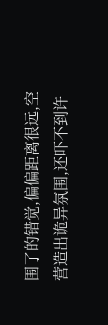围了的错觉,偏偏距离很远,空营造出诡异氛围,还吓不到许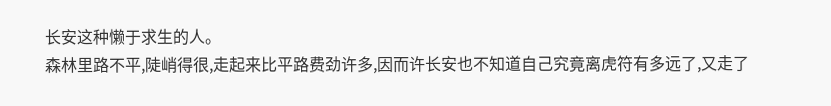长安这种懒于求生的人。
森林里路不平,陡峭得很,走起来比平路费劲许多,因而许长安也不知道自己究竟离虎符有多远了,又走了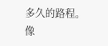多久的路程。
像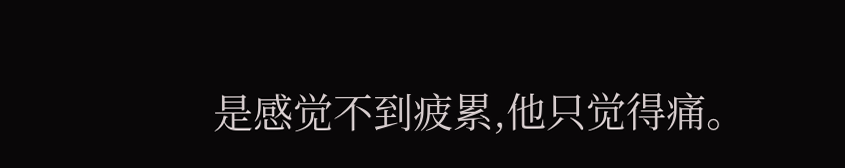是感觉不到疲累,他只觉得痛。